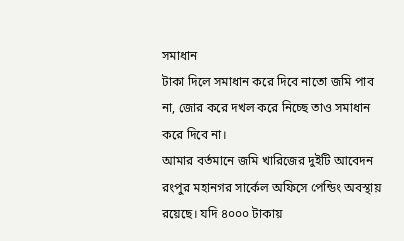সমাধান
টাকা দিলে সমাধান করে দিবে নাতো জমি পাব না, জোর করে দখল করে নিচ্ছে তাও সমাধান করে দিবে না।
আমার বর্তমানে জমি খারিজের দুইটি আবেদন রংপুর মহানগর সার্কেল অফিসে পেন্ডিং অবস্থায় রয়েছে। যদি ৪০০০ টাকায়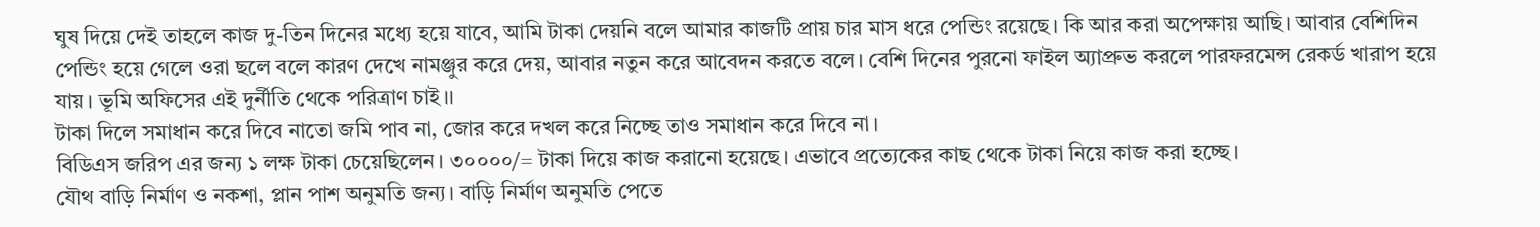ঘুষ দিয়ে দেই তাহলে কাজ দু-তিন দিনের মধ্যে হয়ে যাবে, আমি টাকা দেয়নি বলে আমার কাজটি প্রায় চার মাস ধরে পেন্ডিং রয়েছে। কি আর করা অপেক্ষায় আছি। আবার বেশিদিন পেন্ডিং হয়ে গেলে ওরা ছলে বলে কারণ দেখে নামঞ্জুর করে দেয়, আবার নতুন করে আবেদন করতে বলে। বেশি দিনের পুরনো ফাইল অ্যাপ্রুভ করলে পারফরমেন্স রেকর্ড খারাপ হয়ে যায়। ভূমি অফিসের এই দুর্নীতি থেকে পরিত্রাণ চাই।।
টাকা দিলে সমাধান করে দিবে নাতো জমি পাব না, জোর করে দখল করে নিচ্ছে তাও সমাধান করে দিবে না।
বিডিএস জরিপ এর জন্য ১ লক্ষ টাকা চেয়েছিলেন। ৩০০০০/= টাকা দিয়ে কাজ করানো হয়েছে। এভাবে প্রত্যেকের কাছ থেকে টাকা নিয়ে কাজ করা হচ্ছে।
যৌথ বাড়ি নির্মাণ ও নকশা, প্লান পাশ অনুমতি জন্য। বাড়ি নির্মাণ অনুমতি পেতে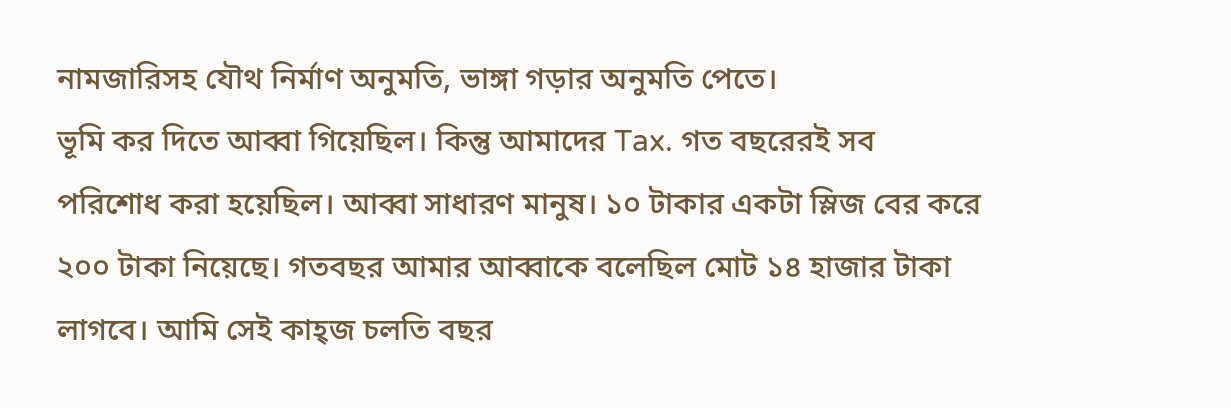নামজারিসহ যৌথ নির্মাণ অনুমতি, ভাঙ্গা গড়ার অনুমতি পেতে।
ভূমি কর দিতে আব্বা গিয়েছিল। কিন্তু আমাদের Tax. গত বছরেরই সব পরিশোধ করা হয়েছিল। আব্বা সাধারণ মানুষ। ১০ টাকার একটা স্লিজ বের করে ২০০ টাকা নিয়েছে। গতবছর আমার আব্বাকে বলেছিল মোট ১৪ হাজার টাকা লাগবে। আমি সেই কাহ্জ চলতি বছর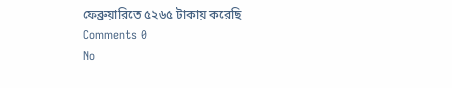ফেব্রুয়ারিতে ৫২৬৫ টাকায় করেছি
Comments 0
No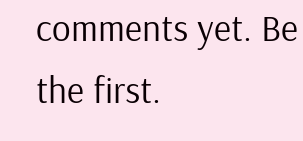comments yet. Be the first.